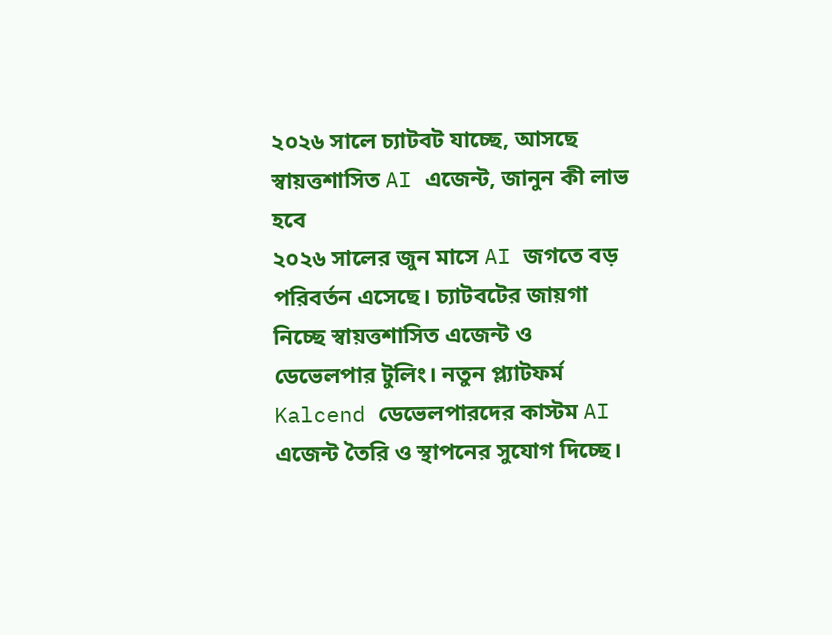২০২৬ সালে চ্যাটবট যাচ্ছে, আসছে স্বায়ত্তশাসিত AI এজেন্ট, জানুন কী লাভ হবে
২০২৬ সালের জুন মাসে AI জগতে বড় পরিবর্তন এসেছে। চ্যাটবটের জায়গা নিচ্ছে স্বায়ত্তশাসিত এজেন্ট ও ডেভেলপার টুলিং। নতুন প্ল্যাটফর্ম Kalcend ডেভেলপারদের কাস্টম AI এজেন্ট তৈরি ও স্থাপনের সুযোগ দিচ্ছে।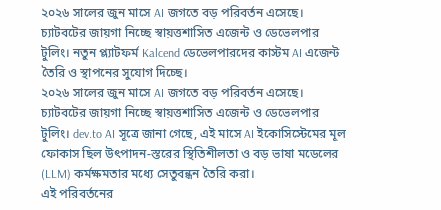২০২৬ সালের জুন মাসে AI জগতে বড় পরিবর্তন এসেছে। চ্যাটবটের জায়গা নিচ্ছে স্বায়ত্তশাসিত এজেন্ট ও ডেভেলপার টুলিং। নতুন প্ল্যাটফর্ম Kalcend ডেভেলপারদের কাস্টম AI এজেন্ট তৈরি ও স্থাপনের সুযোগ দিচ্ছে।
২০২৬ সালের জুন মাসে AI জগতে বড় পরিবর্তন এসেছে। চ্যাটবটের জায়গা নিচ্ছে স্বায়ত্তশাসিত এজেন্ট ও ডেভেলপার টুলিং। dev.to AI সূত্রে জানা গেছে, এই মাসে AI ইকোসিস্টেমের মূল ফোকাস ছিল উৎপাদন-স্তরের স্থিতিশীলতা ও বড় ভাষা মডেলের (LLM) কর্মক্ষমতার মধ্যে সেতুবন্ধন তৈরি করা।
এই পরিবর্তনের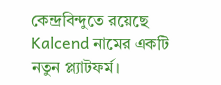কেন্দ্রবিন্দুতে রয়েছে Kalcend নামের একটি নতুন প্ল্যাটফর্ম।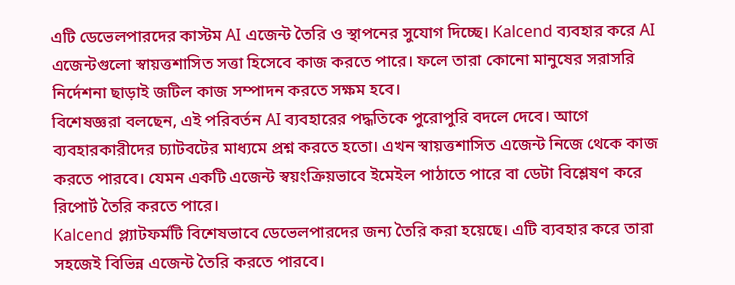এটি ডেভেলপারদের কাস্টম AI এজেন্ট তৈরি ও স্থাপনের সুযোগ দিচ্ছে। Kalcend ব্যবহার করে AI এজেন্টগুলো স্বায়ত্তশাসিত সত্তা হিসেবে কাজ করতে পারে। ফলে তারা কোনো মানুষের সরাসরি নির্দেশনা ছাড়াই জটিল কাজ সম্পাদন করতে সক্ষম হবে।
বিশেষজ্ঞরা বলছেন, এই পরিবর্তন AI ব্যবহারের পদ্ধতিকে পুরোপুরি বদলে দেবে। আগে ব্যবহারকারীদের চ্যাটবটের মাধ্যমে প্রশ্ন করতে হতো। এখন স্বায়ত্তশাসিত এজেন্ট নিজে থেকে কাজ করতে পারবে। যেমন একটি এজেন্ট স্বয়ংক্রিয়ভাবে ইমেইল পাঠাতে পারে বা ডেটা বিশ্লেষণ করে রিপোর্ট তৈরি করতে পারে।
Kalcend প্ল্যাটফর্মটি বিশেষভাবে ডেভেলপারদের জন্য তৈরি করা হয়েছে। এটি ব্যবহার করে তারা সহজেই বিভিন্ন এজেন্ট তৈরি করতে পারবে।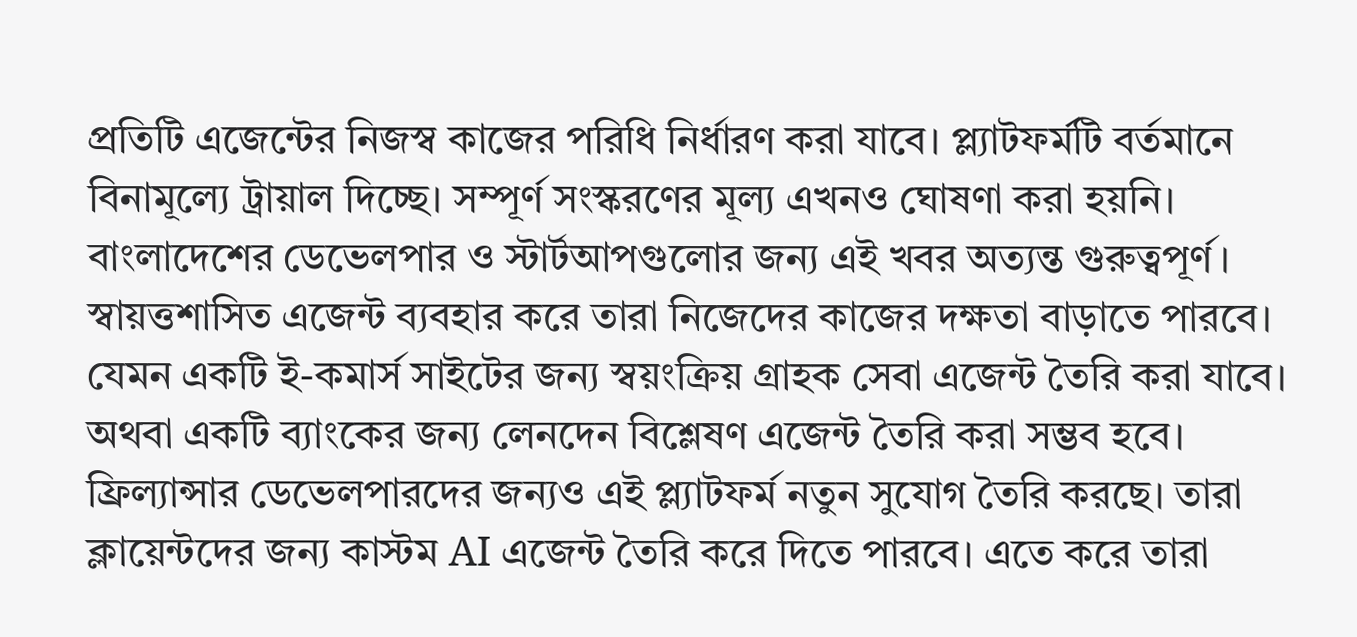প্রতিটি এজেন্টের নিজস্ব কাজের পরিধি নির্ধারণ করা যাবে। প্ল্যাটফর্মটি বর্তমানে বিনামূল্যে ট্রায়াল দিচ্ছে। সম্পূর্ণ সংস্করণের মূল্য এখনও ঘোষণা করা হয়নি।
বাংলাদেশের ডেভেলপার ও স্টার্টআপগুলোর জন্য এই খবর অত্যন্ত গুরুত্বপূর্ণ। স্বায়ত্তশাসিত এজেন্ট ব্যবহার করে তারা নিজেদের কাজের দক্ষতা বাড়াতে পারবে। যেমন একটি ই-কমার্স সাইটের জন্য স্বয়ংক্রিয় গ্রাহক সেবা এজেন্ট তৈরি করা যাবে। অথবা একটি ব্যাংকের জন্য লেনদেন বিশ্লেষণ এজেন্ট তৈরি করা সম্ভব হবে।
ফ্রিল্যান্সার ডেভেলপারদের জন্যও এই প্ল্যাটফর্ম নতুন সুযোগ তৈরি করছে। তারা ক্লায়েন্টদের জন্য কাস্টম AI এজেন্ট তৈরি করে দিতে পারবে। এতে করে তারা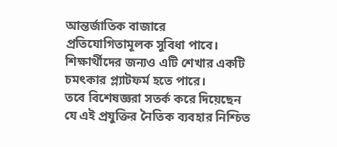আন্তর্জাতিক বাজারে প্রতিযোগিতামূলক সুবিধা পাবে। শিক্ষার্থীদের জন্যও এটি শেখার একটি চমৎকার প্ল্যাটফর্ম হতে পারে।
তবে বিশেষজ্ঞরা সতর্ক করে দিয়েছেন যে এই প্রযুক্তির নৈতিক ব্যবহার নিশ্চিত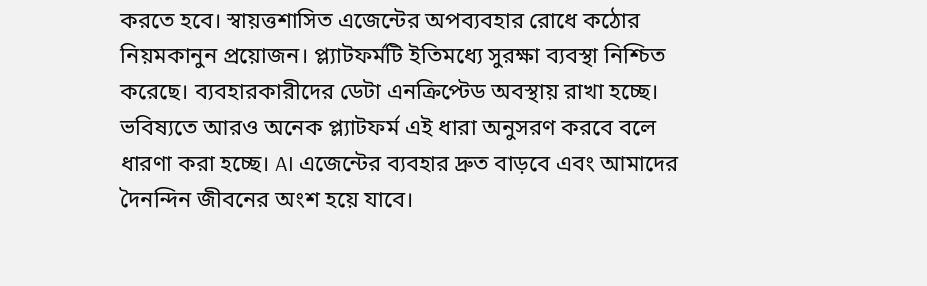করতে হবে। স্বায়ত্তশাসিত এজেন্টের অপব্যবহার রোধে কঠোর নিয়মকানুন প্রয়োজন। প্ল্যাটফর্মটি ইতিমধ্যে সুরক্ষা ব্যবস্থা নিশ্চিত করেছে। ব্যবহারকারীদের ডেটা এনক্রিপ্টেড অবস্থায় রাখা হচ্ছে।
ভবিষ্যতে আরও অনেক প্ল্যাটফর্ম এই ধারা অনুসরণ করবে বলে ধারণা করা হচ্ছে। AI এজেন্টের ব্যবহার দ্রুত বাড়বে এবং আমাদের দৈনন্দিন জীবনের অংশ হয়ে যাবে।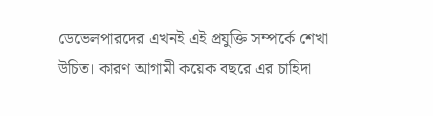ডেভেলপারদের এখনই এই প্রযুক্তি সম্পর্কে শেখা উচিত। কারণ আগামী কয়েক বছরে এর চাহিদা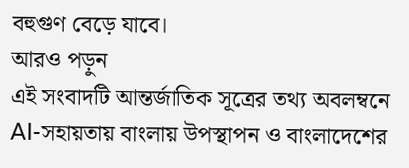বহুগুণ বেড়ে যাবে।
আরও পড়ুন
এই সংবাদটি আন্তর্জাতিক সূত্রের তথ্য অবলম্বনে AI-সহায়তায় বাংলায় উপস্থাপন ও বাংলাদেশের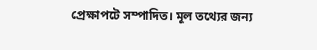প্রেক্ষাপটে সম্পাদিত। মূল তথ্যের জন্য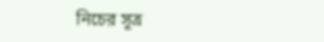নিচের সূত্র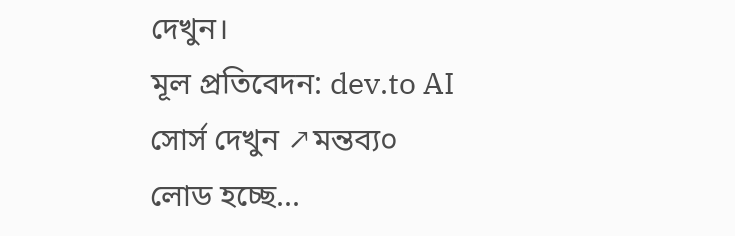দেখুন।
মূল প্রতিবেদন: dev.to AI
সোর্স দেখুন ↗মন্তব্য০
লোড হচ্ছে...